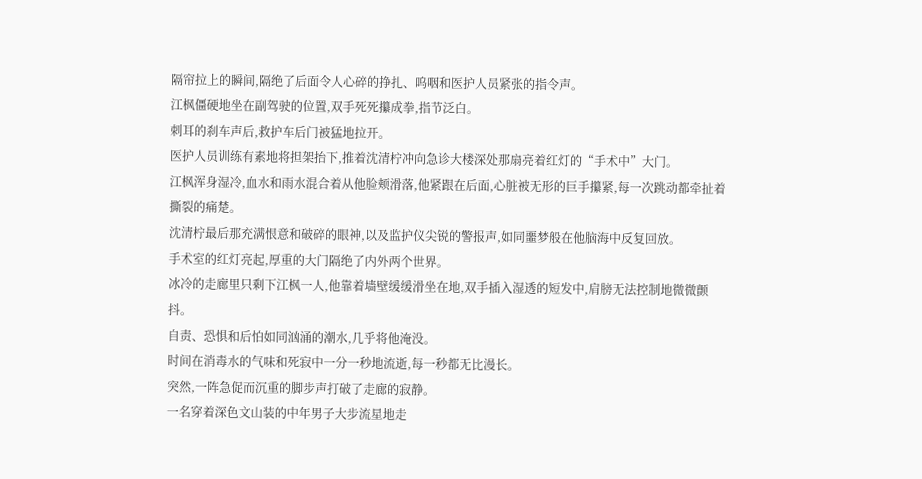隔帘拉上的瞬间,隔绝了后面令人心碎的挣扎、呜咽和医护人员紧张的指令声。
江枫僵硬地坐在副驾驶的位置,双手死死攥成拳,指节泛白。
刺耳的刹车声后,救护车后门被猛地拉开。
医护人员训练有素地将担架抬下,推着沈清柠冲向急诊大楼深处那扇亮着红灯的“手术中”大门。
江枫浑身湿冷,血水和雨水混合着从他脸颊滑落,他紧跟在后面,心脏被无形的巨手攥紧,每一次跳动都牵扯着撕裂的痛楚。
沈清柠最后那充满恨意和破碎的眼神,以及监护仪尖锐的警报声,如同噩梦般在他脑海中反复回放。
手术室的红灯亮起,厚重的大门隔绝了内外两个世界。
冰冷的走廊里只剩下江枫一人,他靠着墙壁缓缓滑坐在地,双手插入湿透的短发中,肩膀无法控制地微微颤抖。
自责、恐惧和后怕如同汹涌的潮水,几乎将他淹没。
时间在消毒水的气味和死寂中一分一秒地流逝,每一秒都无比漫长。
突然,一阵急促而沉重的脚步声打破了走廊的寂静。
一名穿着深色文山装的中年男子大步流星地走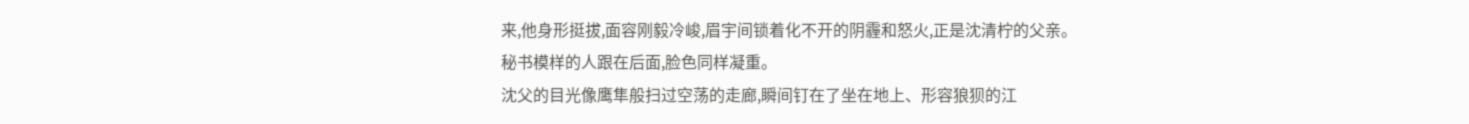来,他身形挺拔,面容刚毅冷峻,眉宇间锁着化不开的阴霾和怒火,正是沈清柠的父亲。
秘书模样的人跟在后面,脸色同样凝重。
沈父的目光像鹰隼般扫过空荡的走廊,瞬间钉在了坐在地上、形容狼狈的江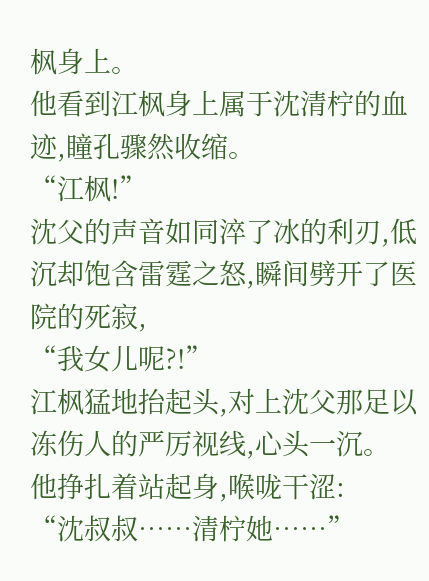枫身上。
他看到江枫身上属于沈清柠的血迹,瞳孔骤然收缩。
“江枫!”
沈父的声音如同淬了冰的利刃,低沉却饱含雷霆之怒,瞬间劈开了医院的死寂,
“我女儿呢?!”
江枫猛地抬起头,对上沈父那足以冻伤人的严厉视线,心头一沉。
他挣扎着站起身,喉咙干涩:
“沈叔叔……清柠她……”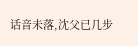话音未落,沈父已几步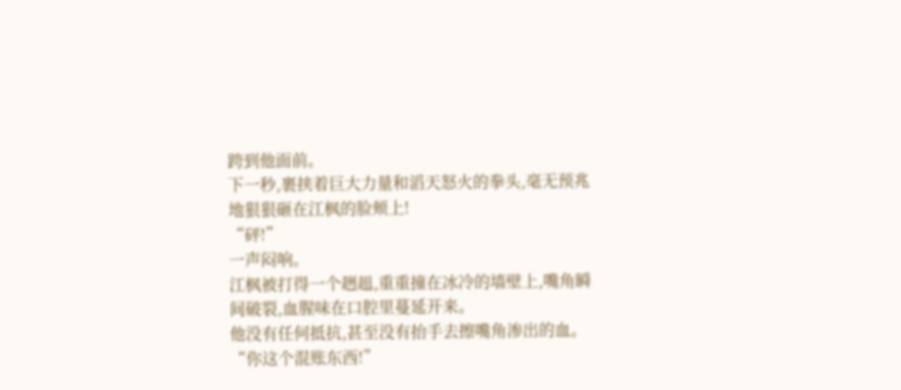跨到他面前。
下一秒,裹挟着巨大力量和滔天怒火的拳头,毫无预兆地狠狠砸在江枫的脸颊上!
“砰!”
一声闷响。
江枫被打得一个趔趄,重重撞在冰冷的墙壁上,嘴角瞬间破裂,血腥味在口腔里蔓延开来。
他没有任何抵抗,甚至没有抬手去擦嘴角渗出的血。
“你这个混账东西!”